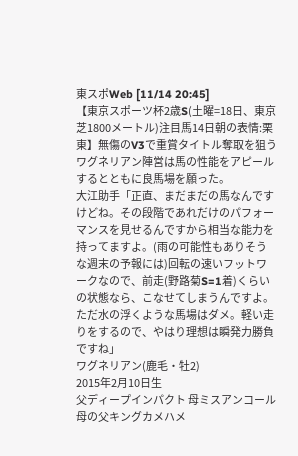東スポWeb [11/14 20:45]
【東京スポーツ杯2歳S(土曜=18日、東京芝1800メートル)注目馬14日朝の表情:栗東】無傷のV3で重賞タイトル奪取を狙うワグネリアン陣営は馬の性能をアピールするとともに良馬場を願った。
大江助手「正直、まだまだの馬なんですけどね。その段階であれだけのパフォーマンスを見せるんですから相当な能力を持ってますよ。(雨の可能性もありそうな週末の予報には)回転の速いフットワークなので、前走(野路菊S=1着)くらいの状態なら、こなせてしまうんですよ。ただ水の浮くような馬場はダメ。軽い走りをするので、やはり理想は瞬発力勝負ですね」
ワグネリアン(鹿毛・牡2)
2015年2月10日生
父ディープインパクト 母ミスアンコール
母の父キングカメハメ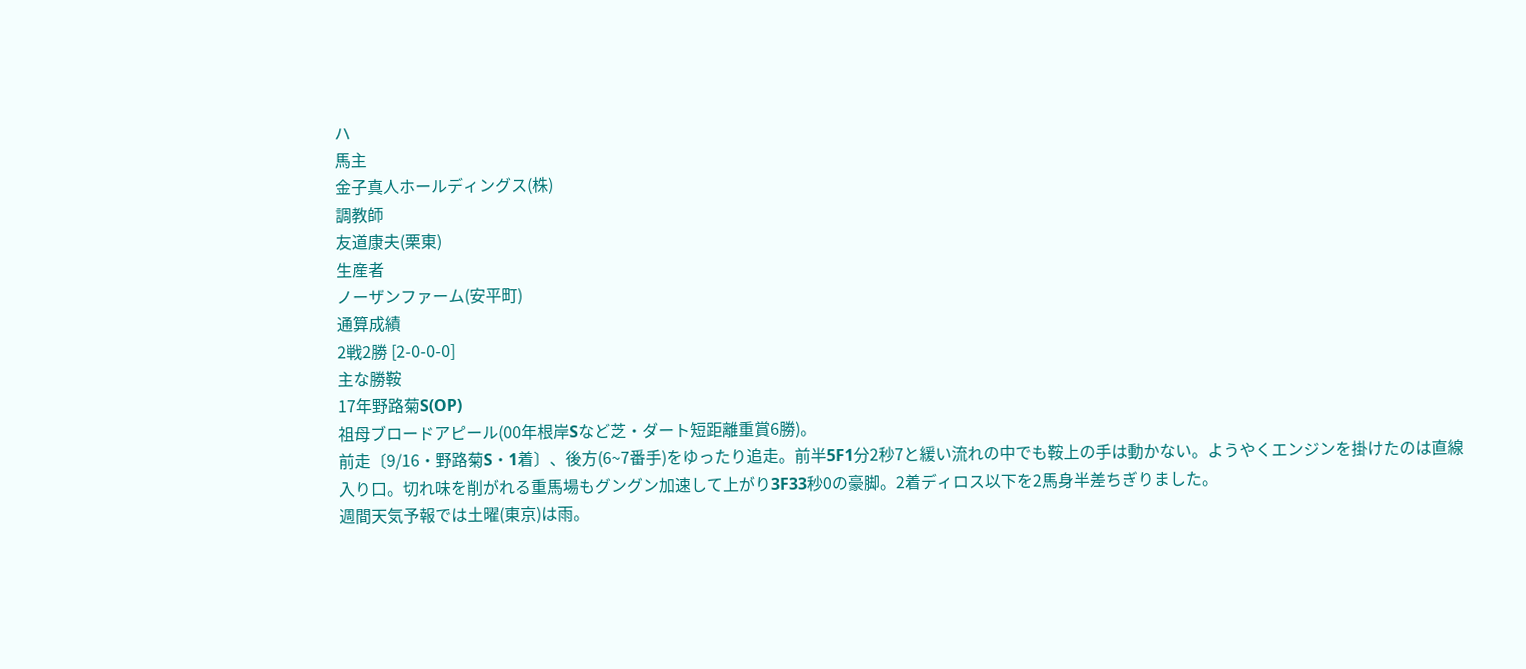ハ
馬主
金子真人ホールディングス(株)
調教師
友道康夫(栗東)
生産者
ノーザンファーム(安平町)
通算成績
2戦2勝 [2-0-0-0]
主な勝鞍
17年野路菊S(OP)
祖母ブロードアピール(00年根岸Sなど芝・ダート短距離重賞6勝)。
前走〔9/16・野路菊S・1着〕、後方(6~7番手)をゆったり追走。前半5F1分2秒7と緩い流れの中でも鞍上の手は動かない。ようやくエンジンを掛けたのは直線入り口。切れ味を削がれる重馬場もグングン加速して上がり3F33秒0の豪脚。2着ディロス以下を2馬身半差ちぎりました。
週間天気予報では土曜(東京)は雨。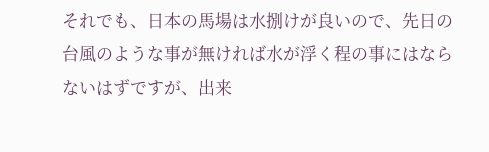それでも、日本の馬場は水捌けが良いので、先日の台風のような事が無ければ水が浮く程の事にはならないはずですが、出来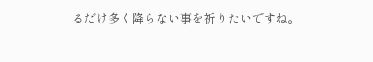るだけ多く降らない事を祈りたいですね。